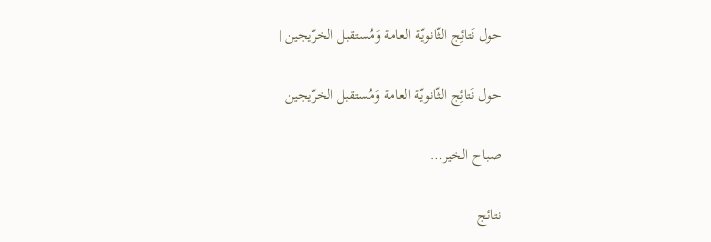حول نَتائِج الثّانويّة العامة وَمُستقبل الخرّيجين |

حول نَتائِج الثّانويّة العامة وَمُستقبل الخرّيجين

صباح الخير…

نتائج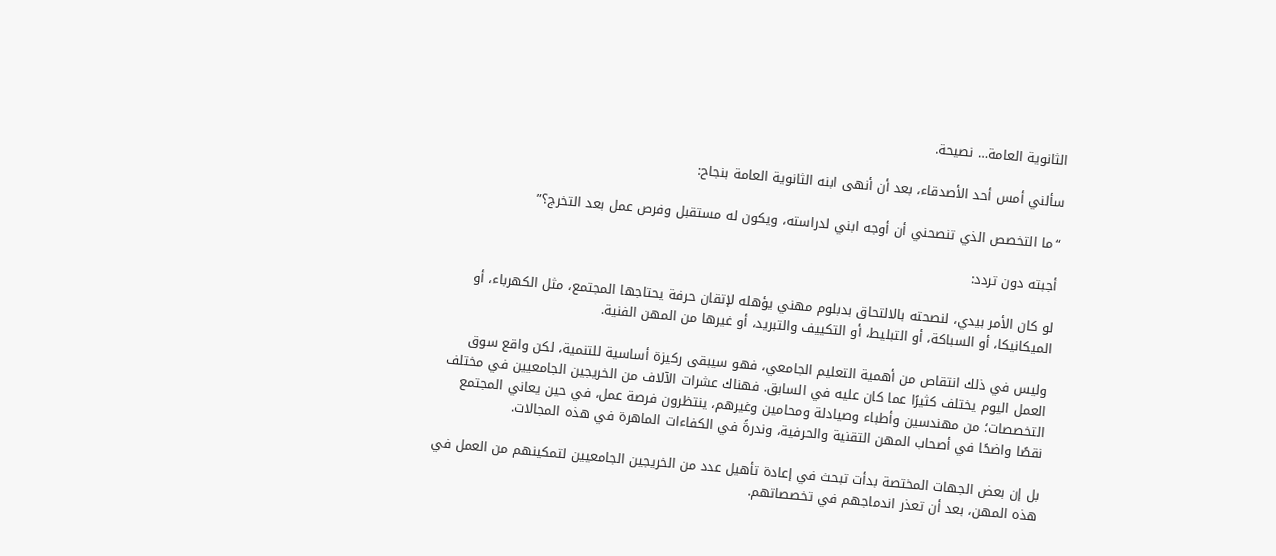الثانوية العامة… نصيحة.

سألني أمس أحد الأصدقاء، بعد أن أنهى ابنه الثانوية العامة بنجاح:

“ما التخصص الذي تنصحني أن أوجه ابني لدراسته، ويكون له مستقبل وفرص عمل بعد التخرج؟”

أجبته دون تردد:

لو كان الأمر بيدي، لنصحته بالالتحاق بدبلوم مهني يؤهله لإتقان حرفة يحتاجها المجتمع، مثل الكهرباء، أو الميكانيكا، أو السباكة، أو التبليط، أو التكييف والتبريد، أو غيرها من المهن الفنية.

وليس في ذلك انتقاص من أهمية التعليم الجامعي، فهو سيبقى ركيزة أساسية للتنمية، لكن واقع سوق العمل اليوم يختلف كثيرًا عما كان عليه في السابق. فهناك عشرات الآلاف من الخريجين الجامعيين في مختلف التخصصات؛ من مهندسين وأطباء وصيادلة ومحامين وغيرهم، ينتظرون فرصة عمل، في حين يعاني المجتمع نقصًا واضحًا في أصحاب المهن التقنية والحرفية، وندرةً في الكفاءات الماهرة في هذه المجالات.

بل إن بعض الجهات المختصة بدأت تبحث في إعادة تأهيل عدد من الخريجين الجامعيين لتمكينهم من العمل في هذه المهن، بعد أن تعذر اندماجهم في تخصصاتهم.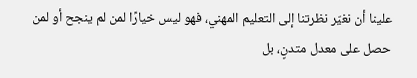علينا أن نغيّر نظرتنا إلى التعليم المهني، فهو ليس خيارًا لمن لم ينجح أو لمن حصل على معدل متدنٍ، بل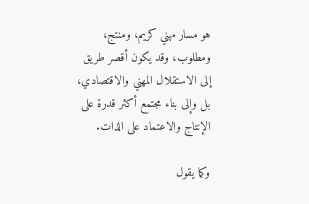هو مسار مهني كريم، ومنتج، ومطلوب، وقد يكون أقصر طريق إلى الاستقلال المهني والاقتصادي، بل وإلى بناء مجتمع أكثر قدرة على الإنتاج والاعتماد على الذات.

وكما يقول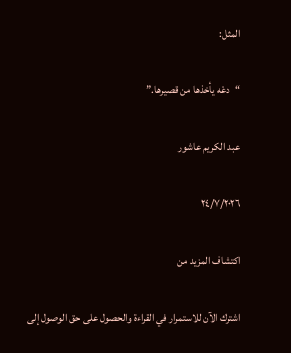المثل:

“دعْه يأخذها من قصيرها.”

عبد الكريم عاشور

٢٤/٧/٢٠٢٦

اكتشاف المزيد من

اشترك الآن للاستمرار في القراءة والحصول على حق الوصول إلى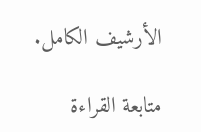الأرشيف الكامل.

متابعة القراءة